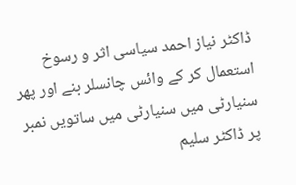ڈاکٹر نیاز احمد سیاسی اثر و رسوخ استعمال کر کے وائس چانسلر بنے اور پھر سنیارٹی میں سنیارٹی میں ساتویں نمبر پر ڈاکٹر سلیم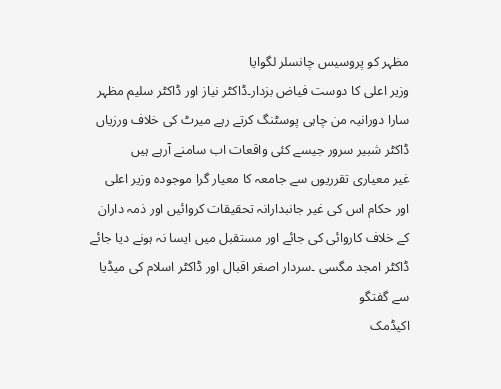مظہر کو پروسیس چانسلر لگوایا
وزیر اعلی کا دوست فیاض بزدار۔ڈاکٹر نیاز اور ڈاکٹر سلیم مظہر سارا دورانیہ من چاہی پوسٹنگ کرتے رہے میرٹ کی خلاف ورزیاں ڈاکٹر شبیر سرور جیسے کئی واقعات اب سامنے آرہے ہیں
غیر معیاری تقرریوں سے جامعہ کا معیار گرا موجودہ وزیر اعلی اور حکام اس کی غیر جانبدارانہ تحقیقات کروائیں اور ذمہ داران کے خلاف کاروائی کی جائے اور مستقبل میں ایسا نہ ہونے دیا جائے ڈاکٹر امجد مگسی ۔سردار اصغر اقبال اور ڈاکٹر اسلام کی میڈیا سے گفتگو
اکیڈمک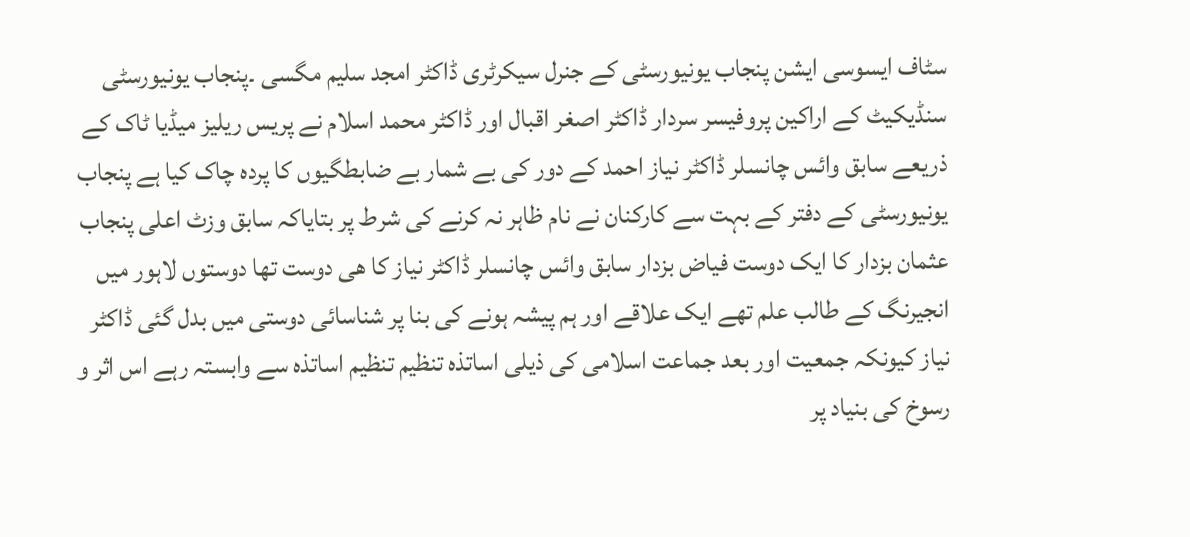سٹاف ایسوسی ایشن پنجاب یونیورسٹی کے جنرل سیکرٹری ڈاکٹر امجد سلیم مگسی ۔پنجاب یونیورسٹی سنڈیکیٹ کے اراکین پروفیسر سردار ڈاکٹر اصغر اقبال اور ڈاکٹر محمد اسلام نے پریس ریلیز میڈیا ٹاک کے ذریعے سابق وائس چانسلر ڈاکٹر نیاز احمد کے دور کی بے شمار بے ضابطگیوں کا پردہ چاک کیا ہے پنجاب یونیورسٹی کے دفتر کے بہت سے کارکنان نے نام ظاہر نہ کرنے کی شرط پر بتایاکہ سابق وزٹ اعلی پنجاب عثمان بزدار کا ایک دوست فیاض بزدار سابق وائس چانسلر ڈاکٹر نیاز کا ھی دوست تھا دوستوں لاہور میں انجیرنگ کے طالب علم تھے ایک علاقے اور ہم پیشہ ہونے کی بنا پر شناسائی دوستی میں بدل گئی ڈاکٹر نیاز کیونکہ جمعیت اور بعد جماعت اسلامی کی ذیلی اساتذہ تنظیم تنظیم اساتذہ سے وابستہ رہے اس اثر و رسوخ کی بنیاد پر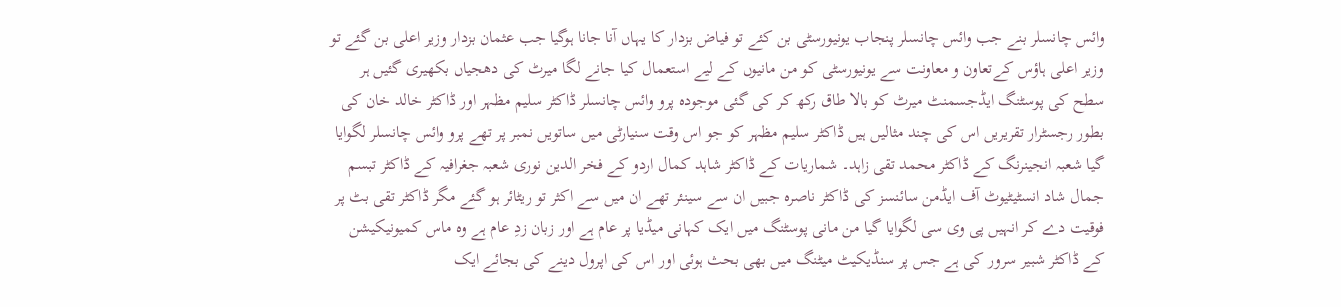وائس چانسلر بنے جب وائس چانسلر پنجاب یونیورسٹی بن کئے تو فیاض بزدار کا یہاں آنا جانا ہوگیا جب عثمان بزدار وزیر اعلی بن گئے تو وزیر اعلی ہاؤس کےتعاون و معاونت سے یونیورسٹی کو من مانیوں کے لیے استعمال کیا جانے لگا میرٹ کی دھجیاں بکھیری گئیں ہر سطح کی پوسٹنگ ایڈجسمنٹ میرٹ کو بالا طاق رکھ کر کی گئی موجودہ پرو وائس چانسلر ڈاکٹر سلیم مظہر اور ڈاکٹر خالد خان کی بطور رجسٹرار تقریریں اس کی چند مثالیں ہیں ڈاکٹر سلیم مظہر کو جو اس وقت سنیارٹی میں ساتویں نمبر پر تھے پرو وائس چانسلر لگوایا گیا شعبہ انجینرنگ کے ڈاکٹر محمد تقی زاہد۔ شماریات کے ڈاکٹر شاہد کمال اردو کے فخر الدین نوری شعبہ جغرافیہ کے ڈاکٹر تبسم جمال شاد انسٹیٹیوٹ آف ایڈمن سائنسز کی ڈاکٹر ناصرہ جبیں ان سے سینئر تھے ان میں سے اکثر تو ریٹائر ہو گئے مگر ڈاکٹر تقی بٹ پر فوقیت دے کر انہیں پی وی سی لگوایا گیا من مانی پوسٹنگ میں ایک کہانی میڈیا پر عام ہے اور زبان زدِ عام ہے وہ ماس کمیونیکیشن کے ڈاکٹر شبیر سرور کی ہے جس پر سنڈیکیٹ میٹنگ میں بھی بحث ہوئی اور اس کی اپرول دینے کی بجائے ایک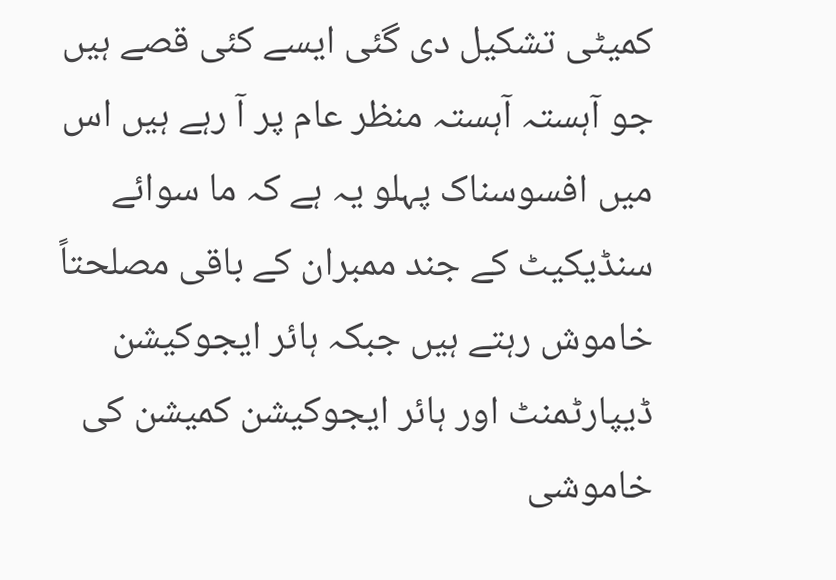کمیٹی تشکیل دی گئی ایسے کئی قصے ہیں جو آہستہ آہستہ منظر عام پر آ رہے ہیں اس میں افسوسناک پہلو یہ ہے کہ ما سوائے سنڈیکیٹ کے جند ممبران کے باقی مصلحتاً خاموش رہتے ہیں جبکہ ہائر ایجوکیشن ڈیپارٹمنٹ اور ہائر ایجوکیشن کمیشن کی خاموشی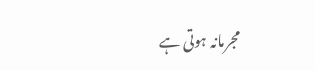مجرمانہ ہوتی ہے